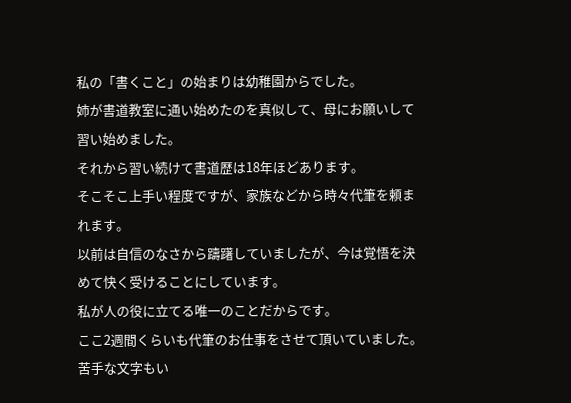私の「書くこと」の始まりは幼稚園からでした。
姉が書道教室に通い始めたのを真似して、母にお願いして習い始めました。
それから習い続けて書道歴は18年ほどあります。
そこそこ上手い程度ですが、家族などから時々代筆を頼まれます。
以前は自信のなさから躊躇していましたが、今は覚悟を決めて快く受けることにしています。
私が人の役に立てる唯一のことだからです。
ここ2週間くらいも代筆のお仕事をさせて頂いていました。
苦手な文字もい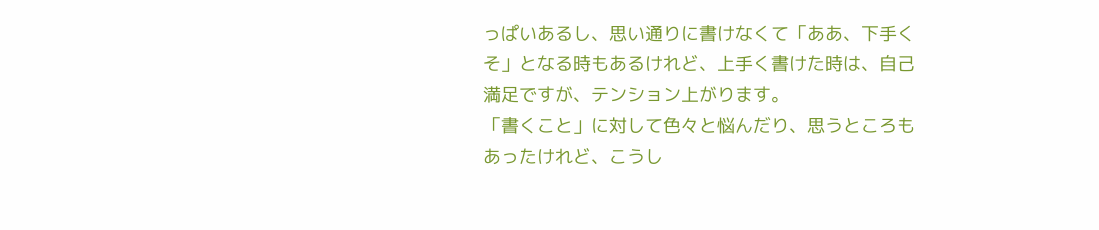っぱいあるし、思い通りに書けなくて「ああ、下手くそ」となる時もあるけれど、上手く書けた時は、自己満足ですが、テンション上がります。
「書くこと」に対して色々と悩んだり、思うところもあったけれど、こうし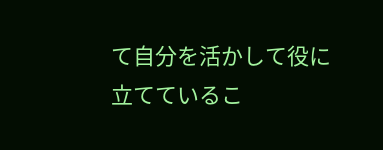て自分を活かして役に立てているこ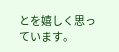とを嬉しく思っています。